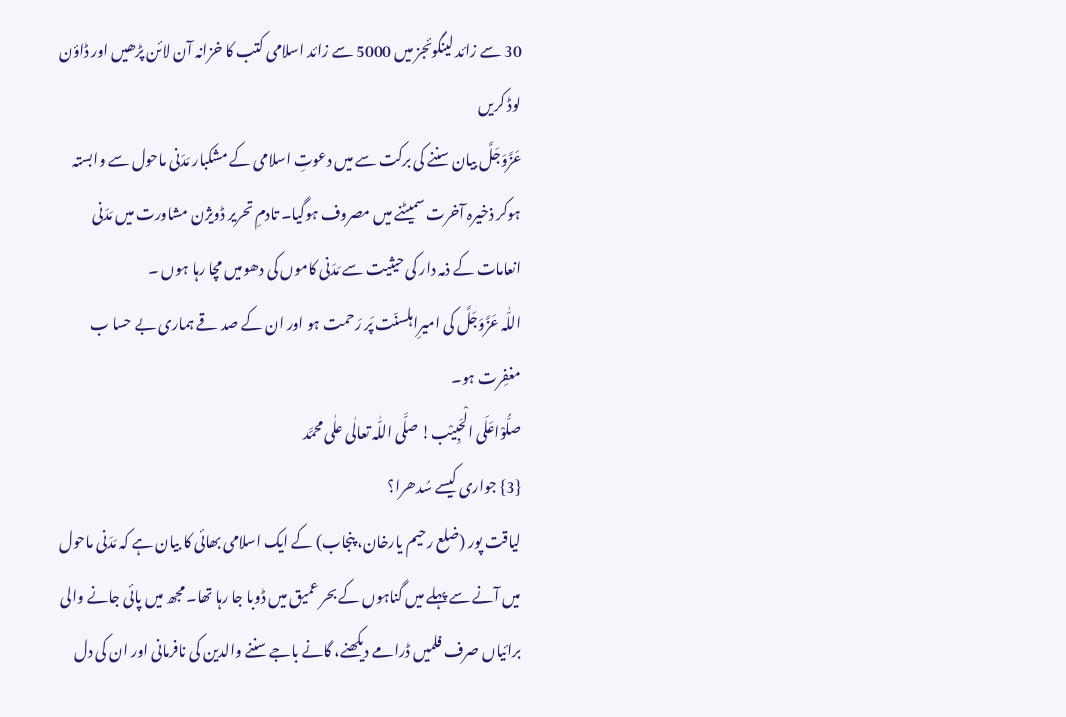30 سے زائد لینگوئجز میں 5000 سے زائد اسلامی کتب کا خزانہ آن لائن پڑھیں اور ڈاؤن لوڈ کریں
عَزَّوَجَلَّ بیان سننے کی برکت سے میں دعوتِ اسلامی کے مشکبار مَدَنی ماحول سے وابستہ ہوکر ذخیرہ آخرت سمیٹنے میں مصروف ہوگیا۔ تادمِ تحریر ڈویژن مشاورت میں مَدَنی انعامات کے ذمہ دار کی حیثیت سے مَدَنی کاموں کی دھومیں مچا رہا ہوں ۔
اللّٰہ عَزَّوَجَلَّ کی امیرِاہلسنّت پَر رَحمت ہو اور ان کے صد قے ہماری بے حسا ب مغفِرت ہو۔
صلُّوْاعَلَی الْحَبِیْب! صلَّی اللّٰہ تعالٰی علٰی محمَّد
{3} جواری کیسے سُدھرا؟
لیاقت پور (ضلع رحیم یارخان، پنجاب) کے ایک اسلامی بھائی کا بیان ہے کہ مَدَنی ماحول میں آنے سے پہلے میں گناہوں کے بحر عمیق میں ڈوبا جا رہا تھا۔ مجھ میں پائی جانے والی برائیاں صرف فلمیں ڈرامے دیکھنے، گانے باجے سننے والدین کی نافرمانی اور ان کی دل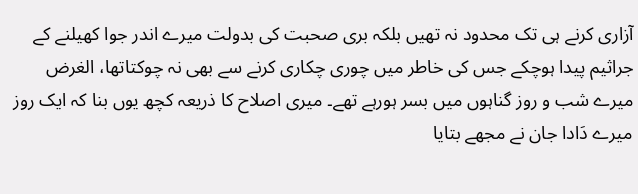آزاری کرنے ہی تک محدود نہ تھیں بلکہ بری صحبت کی بدولت میرے اندر جوا کھیلنے کے جراثیم پیدا ہوچکے جس کی خاطر میں چوری چکاری کرنے سے بھی نہ چوکتاتھا، الغرض میرے شب و روز گناہوں میں بسر ہورہے تھے۔ میری اصلاح کا ذریعہ کچھ یوں بنا کہ ایک روز میرے دَادا جان نے مجھے بتایا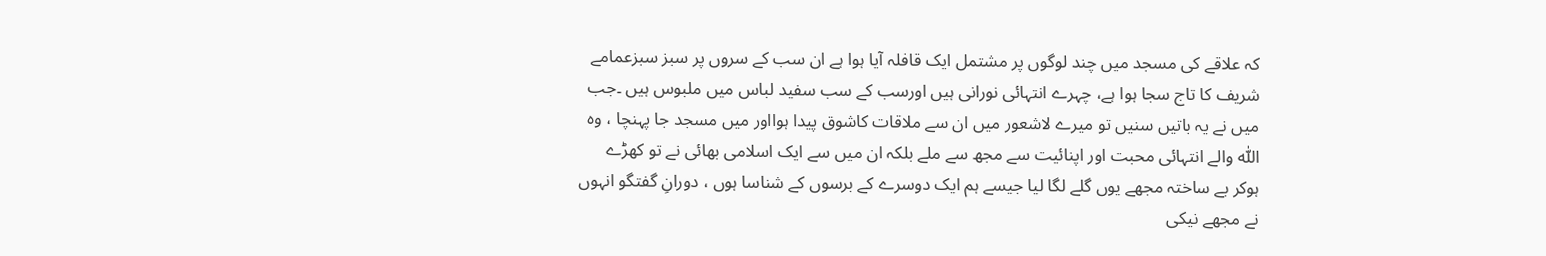کہ علاقے کی مسجد میں چند لوگوں پر مشتمل ایک قافلہ آیا ہوا ہے ان سب کے سروں پر سبز سبزعمامے شریف کا تاج سجا ہوا ہے، چہرے انتہائی نورانی ہیں اورسب کے سب سفید لباس میں ملبوس ہیں ۔جب میں نے یہ باتیں سنیں تو میرے لاشعور میں ان سے ملاقات کاشوق پیدا ہوااور میں مسجد جا پہنچا ، وہ اللّٰہ والے انتہائی محبت اور اپنائیت سے مجھ سے ملے بلکہ ان میں سے ایک اسلامی بھائی نے تو کھڑے ہوکر بے ساختہ مجھے یوں گلے لگا لیا جیسے ہم ایک دوسرے کے برسوں کے شناسا ہوں ، دورانِ گفتگو انہوں نے مجھے نیکی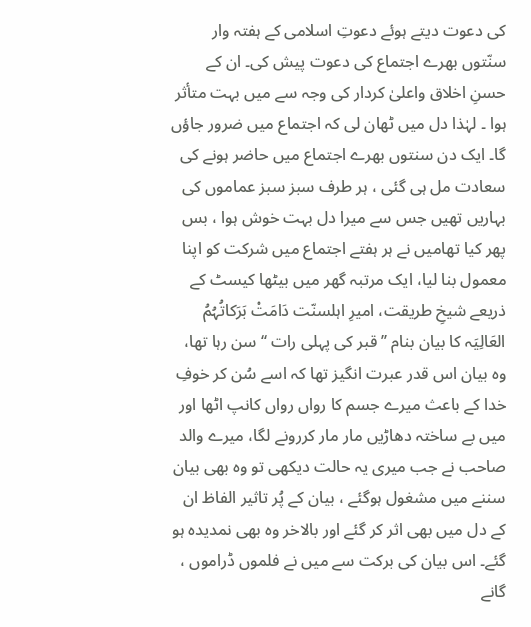کی دعوت دیتے ہوئے دعوتِ اسلامی کے ہفتہ وار سنّتوں بھرے اجتماع کی دعوت پیش کی۔ ان کے حسنِ اخلاق واعلیٰ کردار کی وجہ سے میں بہت متأثر ہوا ۔ لہٰذا دل میں ٹھان لی کہ اجتماع میں ضرور جاؤں گا۔ ایک دن سنتوں بھرے اجتماع میں حاضر ہونے کی سعادت مل ہی گئی ، ہر طرف سبز سبز عماموں کی بہاریں تھیں جس سے میرا دل بہت خوش ہوا ، بس پھر کیا تھامیں نے ہر ہفتے اجتماع میں شرکت کو اپنا معمول بنا لیا، ایک مرتبہ گھر میں بیٹھا کیسٹ کے ذریعے شیخِ طریقت، امیرِ اہلسنّت دَامَتْ بَرَکاتُہُمُ العَالِیَہ کا بیان بنام ’’ قبر کی پہلی رات ‘‘ سن رہا تھا، وہ بیان اس قدر عبرت انگیز تھا کہ اسے سُن کر خوفِ خدا کے باعث میرے جسم کا رواں رواں کانپ اٹھا اور میں بے ساختہ دھاڑیں مار مار کررونے لگا، میرے والد صاحب نے جب میری یہ حالت دیکھی تو وہ بھی بیان سننے میں مشغول ہوگئے ، بیان کے پُر تاثیر الفاظ ان کے دل میں بھی اثر کر گئے اور بالاخر وہ بھی نمدیدہ ہو گئے۔ اس بیان کی برکت سے میں نے فلموں ڈراموں ، گانے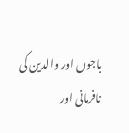باجوں اور والدین کی نافرمانی اور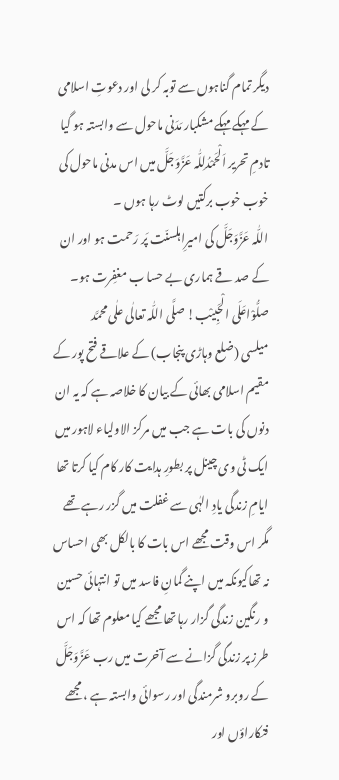دیگر تمام گناہوں سے توبہ کر لی اور دعوتِ اسلامی کے مہکے مہکے مشکبار مَدَنی ماحول سے وابستہ ہو گیا تادمِ تحریر اَلْحَمْدُلِلّٰہ عَزَّوَجَلَّ میں اس مدنی ماحول کی خوب خوب برکتیں لوٹ رہا ہوں ۔
اللّٰہ عَزَّوَجَلَّ کی امیرِاہلسنّت پَر رَحمت ہو اور ان کے صد قے ہماری بے حسا ب مغفِرت ہو۔
صلُّوْاعَلَی الْحَبِیْب! صلَّی اللّٰہ تعالٰی علٰی محمَّد
میلسی (ضلع وہاڑی پنجاب) کے علاقے فتح پور کے مقیم اسلامی بھائی کے بیان کا خلاصہ ہے کہ یہ ان دنوں کی بات ہے جب میں مرکز الاولیاء لاہور میں ایک ٹی وی چینل پر بطورِ ہدایت کار کام کیا کرتا تھا ایامِ زندگی یادِ الہٰی سے غفلت میں گزر رہے تھے مگر اس وقت مجھے اس بات کا بالکل بھی احساس نہ تھاکیونکہ میں اپنے گمانِ فاسد میں تو انتہائی حسین و رنگین زندگی گزار رہا تھا مجھے کیا معلوم تھا کہ اس طرز پر زندگی گزانے سے آخرت میں رب عَزَّوَجَلَّ کے روبرو شرمندگی اور رسوائی وابستہ ہے ، مجھے فنکاراؤں اور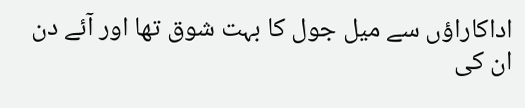اداکاراؤں سے میل جول کا بہت شوق تھا اور آئے دن ان کی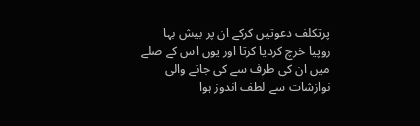پرتکلف دعوتیں کرکے ان پر بیش بہا روپیا خرچ کردیا کرتا اور یوں اس کے صلے میں ان کی طرف سے کی جانے والی نوازشات سے لطف اندوز ہوا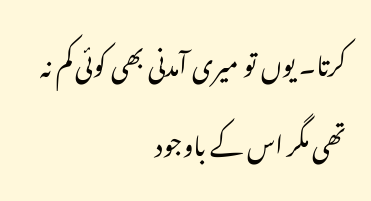کرتا۔ یوں تو میری آمدنی بھی کوئی کم نہ تھی مگر اس کے باوجود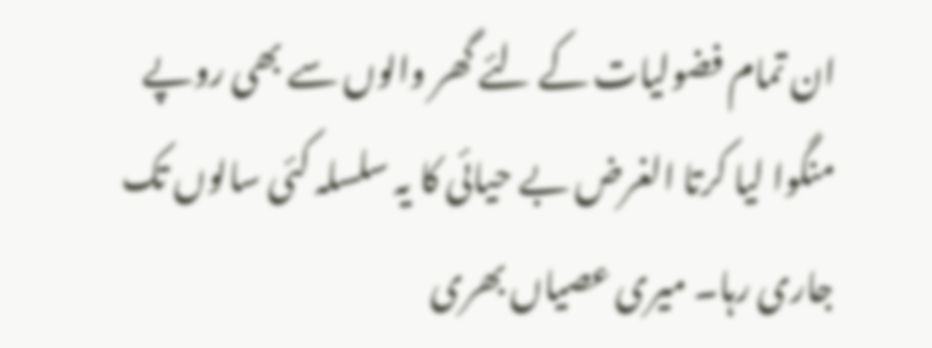ان تمام فضولیات کے لئے گھر والوں سے بھی روپے منگوا لیا کرتا الغرض بے حیائی کا یہ سلسلہ کئی سالوں تک جاری رہا۔ میری عصیاں بھری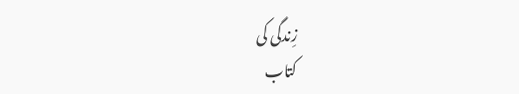زِندگی کی
کتاب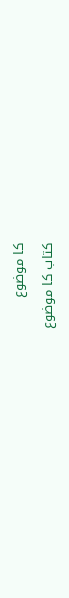کا موضوع
کتاب کا موضوع